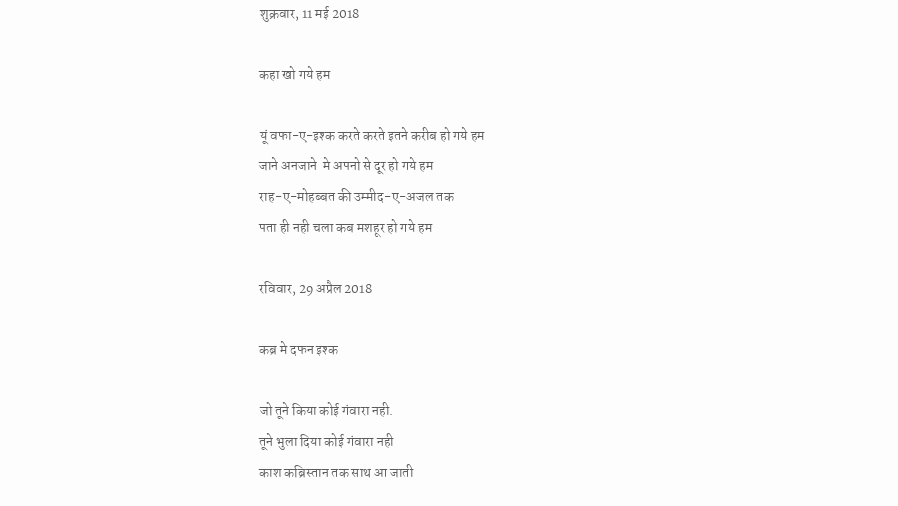शुक्रवार, 11 मई 2018

कहा खो गये हम

यूं वफा-ए-इश्क करते करते इतने करीब हो गये हम
जाने अनजाने  मे अपनो से दूर हो गये हम
राह-ए-मोहब्बत की उम्मीद-ए-अजल तक
पता ही नही चला कब मशहूर हो गये हम

रविवार, 29 अप्रैल 2018

कब्र मे दफन इश्क

जो तूने किया कोई गंवारा नही.
तूने भुला दिया कोई गंवारा नही
काश कब्रिस्तान तक साथ आ जाती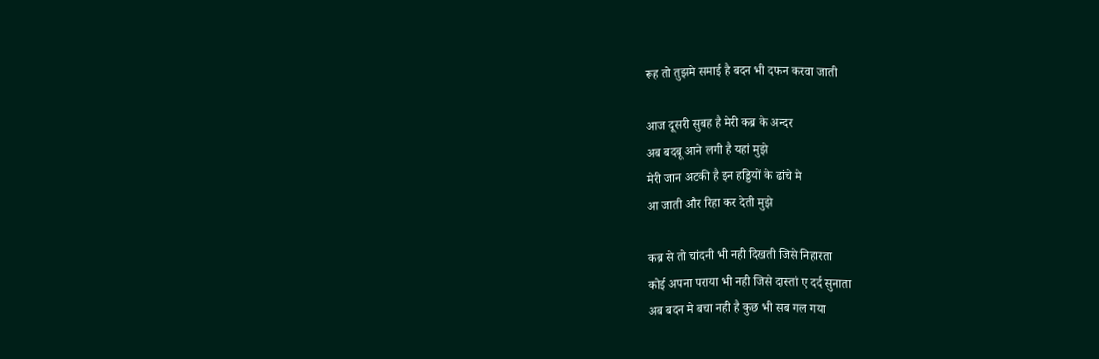रूह तो तुझमे समाई है बदन भी दफन करवा जाती

आज दूसरी सुबह है मेरी कब्र के अन्दर
अब बदबू आने लगी है यहां मुझे
मेरी जान अटकी है इन हड्डियों के ढांचे मे
आ जाती और रिहा कर देती मुझे

कब्र से तो चांदनी भी नही दिखती जिसे निहारता
कोई अपना पराया भी नही जिसे दास्तां ए दर्द सुनाता
अब बदन मे बचा नही है कुछ भी सब गल गया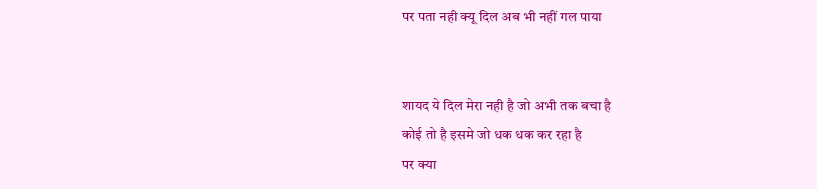पर पता नही क्यू दिल अब भी नहीं गल पाया


शायद ये दिल मेरा नही है जो अभी तक बचा है
कोई तो है इसमे जो धक धक कर रहा है
पर क्या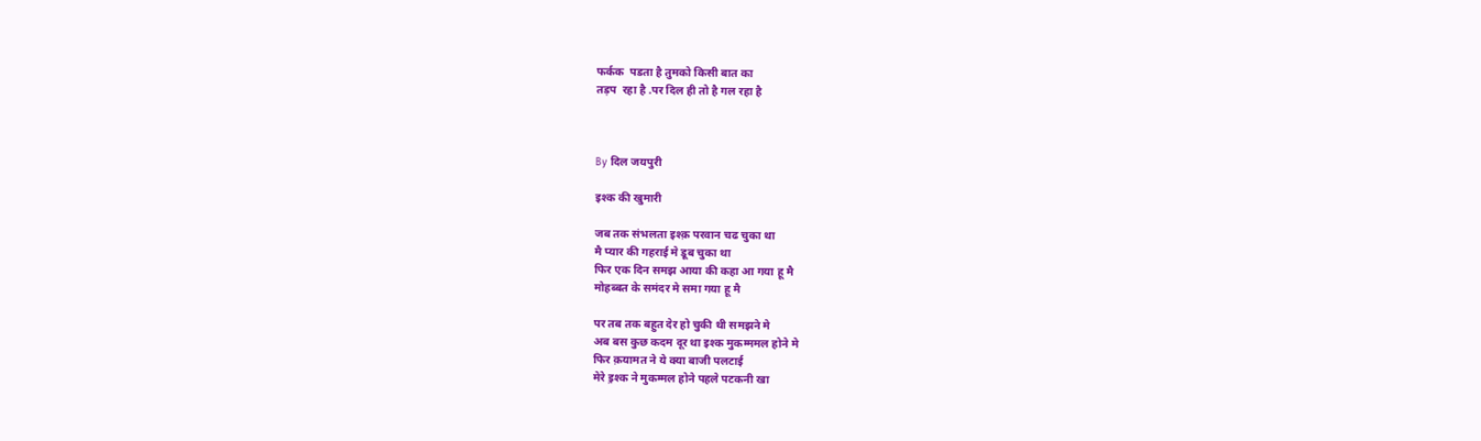फर्कक  पडता है तुमको किसी बात का
तड़प  रहा है .पर दिल ही तो है गल रहा है



By दिल जयपुरी

इश्क की खुमारी

जब तक संभलता इश्क़ परवान चढ चुका था
मै प्यार की गहराई मे डूब चुका था
फिर एक दिन समझ आया की कहा आ गया हू मै
मोहब्बत के समंदर मे समा गया हू मै

पर तब तक बहुत देर हो चुकी थी समझने मे
अब बस कुछ कदम दूर था इश्क मुकम्ममल होने मे
फिर क़यामत ने ये क्या बाजी पलटाई
मेरे इ़श्क ने मुकम्मल होने पहले पटकनी खा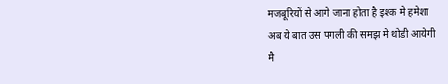मजबूरियों से आगे जाना होता है इश्क मे हमेशा
अब ये बात उस पगली की समझ मे थोडी आयेगी
मै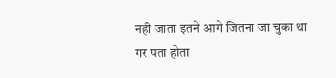नही जाता इतने आगे जितना जा चुका था
गर पता होता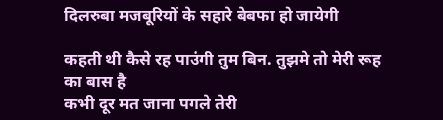दिलरुबा मजबूरियों के सहारे बेबफा हो जायेगी

कहती थी कैसे रह पाउंगी तुम बिन. तुझमे तो मेरी रूह का बास है
कभी दूर मत जाना पगले तेरी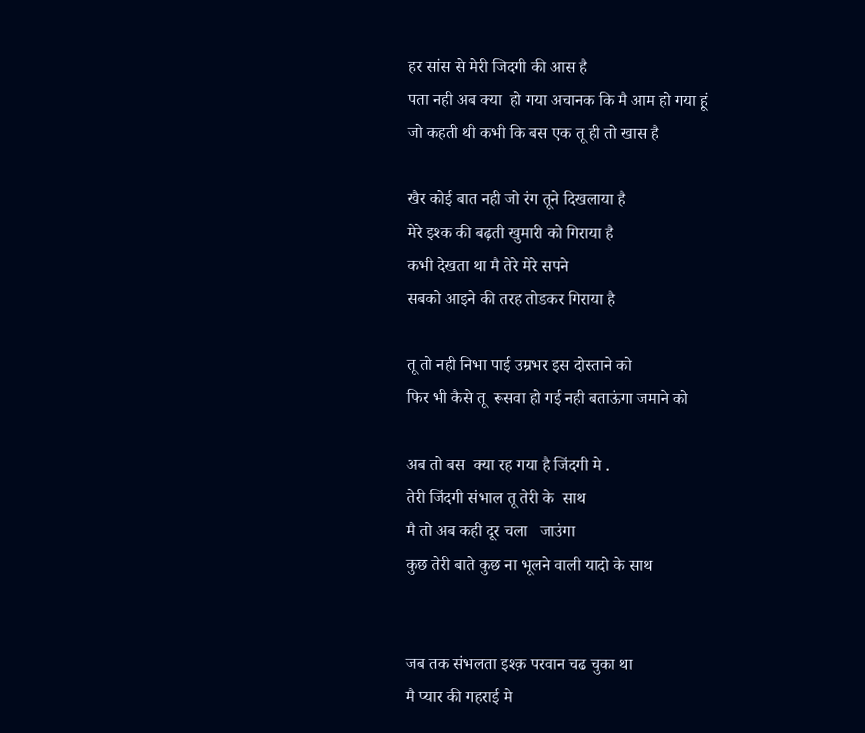हर सांस से मेरी जिदगी की आस है
पता नही अब क्या  हो गया अचानक कि मै आम हो गया हूं
जो कहती थी कभी कि बस एक तू ही तो खास है

खैर कोई बात नही जो रंग तूने दिखलाया है
मेरे इश्क की बढ़ती खुमारी को गिराया है
कभी देखता था मै तेरे मेरे सपने
सबको आइने की तरह तोडकर गिराया है

तू तो नही निभा पाई उम्रभर इस दोस्ताने को
फिर भी कैसे तू  रूसवा हो गई नही बताऊंगा जमाने को

अब तो बस  क्या रह गया है जिंदगी मे .
तेरी जिंदगी संभाल तू तेरी के  साथ
मै तो अब कही दूर चला   जाउंगा
कुछ तेरी बाते कुछ ना भूलने वाली यादो के साथ


जब तक संभलता इश्क़ परवान चढ चुका था
मै प्यार की गहराई मे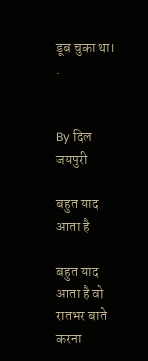डूब चुका था।  .


By दिल जयपुरी

बहुत याद आता है

बहुत याद आता है वो रातभर बाते करना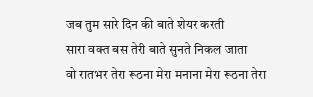जब तुम सारे दिन की बाते शेयर करती
सारा वक्त बस तेरी बाते सुनते निकल जाता
वो रातभर तेरा रूठना मेरा मनाना मेरा रूठना तेरा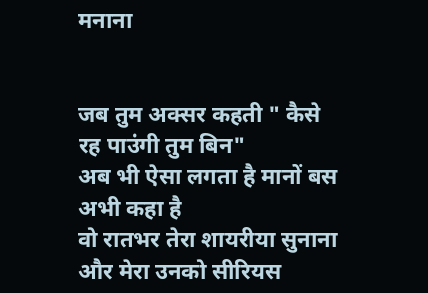मनाना


जब तुम अक्सर कहती " कैसे रह पाउंगी तुम बिन"
अब भी ऐसा लगता है मानों बस अभी कहा है
वो रातभर तेरा शायरीया सुनाना और मेरा उनको सीरियस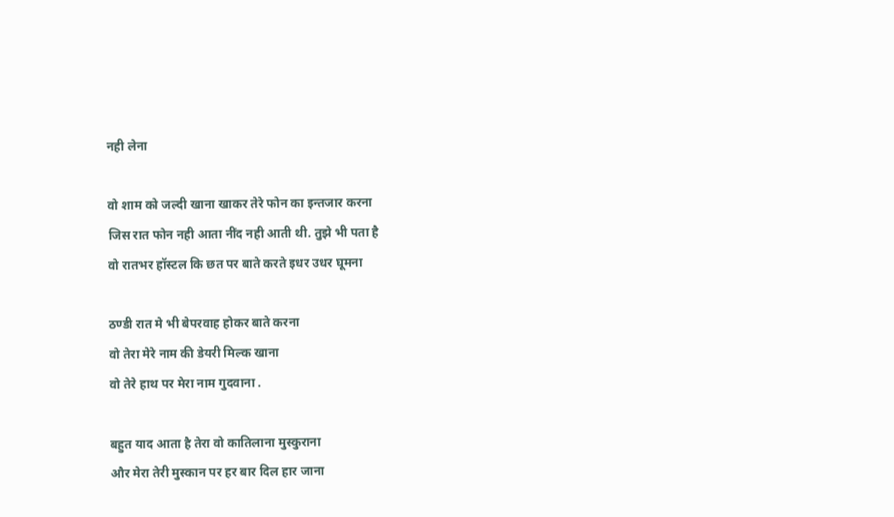नही लेना

वो शाम को जल्दी खाना खाकर तेरे फोन का इन्तजार करना
जिस रात फोन नही आता नींद नही आती थी. तुझे भी पता है
वो रातभर हॉस्टल कि छत पर बाते करते इधर उधर घूमना

ठण्डी रात मे भी बेपरवाह होकर बाते करना
वो तेरा मेरे नाम की डेयरी मिल्क खाना
वो तेरे हाथ पर मेरा नाम गुदवाना .

बहुत याद आता है तेरा वो कातिलाना मुस्कुराना
और मेरा तेरी मुस्कान पर हर बार दिल हार जाना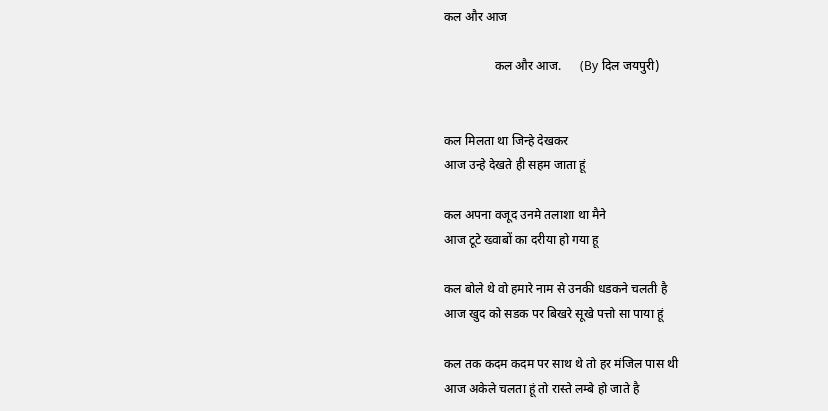कल और आज

                कल और आज.      (By दिल जयपुरी)


कल मिलता था जिन्हे देखकर
आज उन्हे देखते ही सहम जाता हूं

कल अपना वजूद उनमे तलाशा था मैने
आज टूटे ख्वाबों का दरीया हो गया हू

कल बोले थे वो हमारे नाम से उनकी धडकने चलती है
आज खुद को सडक पर बिखरे सूखे पत्तो सा पाया हूं

कल तक कदम कदम पर साथ थे तो हर मंजिल पास थी
आज अकेले चलता हूं तो रास्ते लम्बे हो जाते है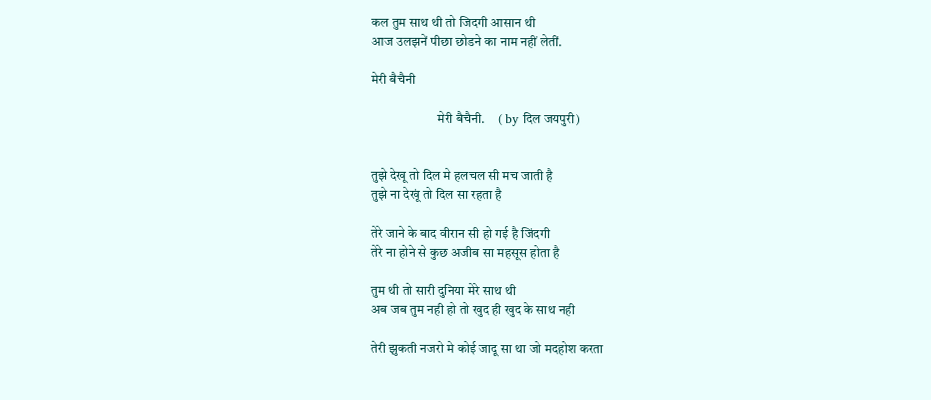कल तुम साथ थी तो जिदगी आसान थी
आज उलझनें पीछा छोडने का नाम नहीं लेतीं.

मेरी बैचैनी

                         मेरी बैचैनी.     ( by दिल जयपुरी)


तुझे देखू तो दिल मे हलचल सी मच जाती है
तुझे ना देखूं तो दिल सा रहता है

तेरे जाने के बाद वीरान सी हो गई है जिंदगी
तेरे ना होने से कुछ अजीब सा महसूस होता है

तुम थी तो सारी दुनिया मेरे साथ थी
अब जब तुम नही हो तो खुद ही खुद के साथ नही

तेरी झुकती नजरो मे कोई जादू सा था जो मदहोश करता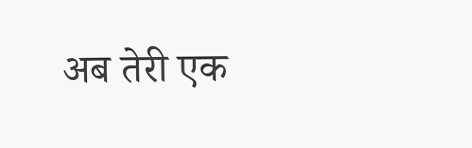अब तेरी एक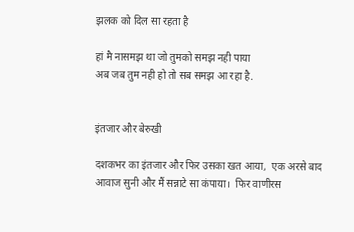झलक को दिल सा रहता है

हां मै नासमझ था जो तुमको समझ नही पाया
अब जब तुम नही हो तो सब समझ आ रहा है.


इंतजार और बेरुखी

दशकभर का इंतजार और फिर उसका खत आया,  एक अरसे बाद आवाज सुनी और मैं सन्नाटे सा कंपाया।  फिर वाणीरस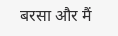बरसा और मैं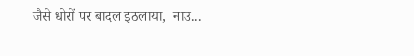जैसे धोरों पर बादल इठलाया,  नाउ...